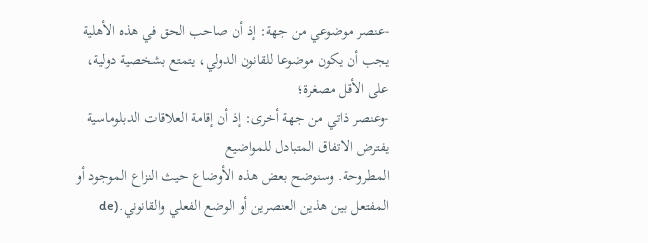-عنصر موضوعي من جهة: إذ أن صاحب الحق في هذه الأهلية يجب أن يكون موضوعا للقانون الدولي، يتمتع بشخصية دولية، على الأقل مصغرة؛
-وعنصر ذاتي من جهة أخرى: إذ أن إقامة العلاقات الدبلوماسية يفترض الاتفاق المتبادل للمواضيع
المطروحة. وسنوضح بعض هذه الأوضاع حيث النزاع الموجود أو المفتعل بين هذين العنصرين أو الوضع الفعلي والقانوني.(de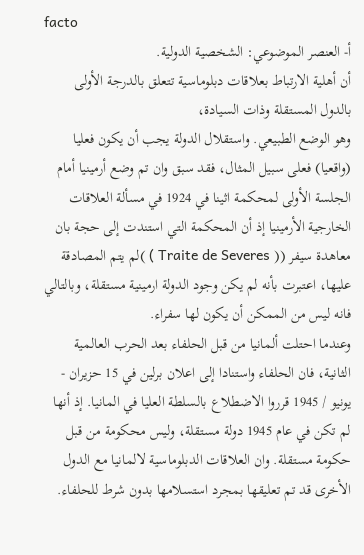facto
أ- العنصر الموضوعي: الشخصية الدولية.
أن أهلية الارتباط بعلاقات دبلوماسية تتعلق بالدرجة الأولى بالدول المستقلة وذات السيادة،
وهو الوضع الطبيعي. واستقلال الدولة يجب أن يكون فعليا (واقعيا) فعلى سبيل المثال، فقد سبق وان تم وضع أرمينيا أمام الجلسة الأولى لمحكمة اثينا في 1924 في مسألة العلاقات الخارجية الأرمينيا إذ أن المحكمة التي استندت إلى حجة بان معاهدة سيفر (( Traite de Severes ) )لم يتم المصادقة عليها، اعتبرت بأنه لم يكن وجود الدولة ارمينية مستقلة، وبالتالي فانه ليس من الممكن أن يكون لها سفراء.
وعندما احتلت ألمانيا من قبل الحلفاء بعد الحرب العالمية الثانية، فان الحلفاء واستنادا إلى اعلان برلين في 15 حزيران - يونيو / 1945 قرروا الاضطلاع بالسلطة العليا في المانيا. إذ أنها لم تكن في عام 1945 دولة مستقلة، وليس محكومة من قبل حكومة مستقلة. وان العلاقات الدبلوماسية لالمانيا مع الدول الأخرى قد تم تعليقها بمجرد استسلامها بدون شرط للحلفاء.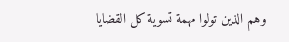وهم الذين تولوا مهمة تسوية كل القضايا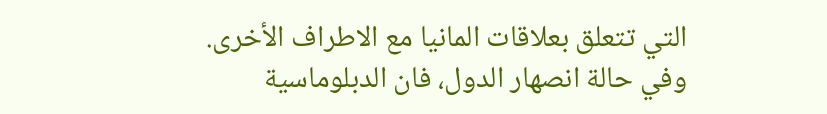التي تتعلق بعلاقات المانيا مع الاطراف الأخرى.
وفي حالة انصهار الدول، فان الدبلوماسية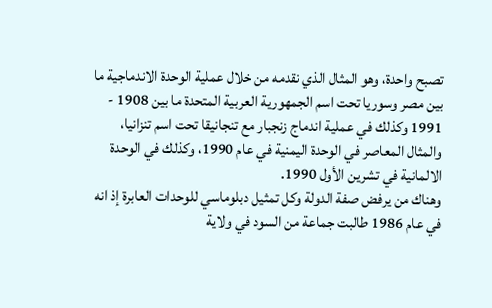تصبح واحدة، وهو المثال الذي نقدمه من خلال عملية الوحدة الاندماجية ما بين مصر وسوريا تحت اسم الجمهورية العربية المتحدة ما بين 1908 - 1991 وكذلك في عملية اندماج زنجبار مع تنجانيقا تحت اسم تنزانيا، والمثال المعاصر في الوحدة اليمنية في عام 1990، وكذلك في الوحدة الالمانية في تشرين الأول 1990.
وهناك من يرفض صفة الدولة وكل تمثيل دبلوماسي للوحدات العابرة إذ انه في عام 1986 طالبت جماعة من السود في ولاية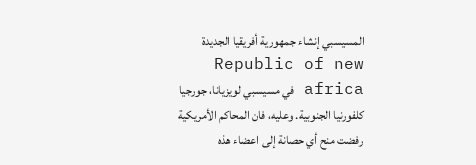المسيسبي إنشاء جمهورية أفريقيا الجديدة Republic of new africa في مسيسبي لويزيانا، جورجيا كلفورنيا الجنوبية. وعليه، فان المحاكم الأمريكية رفضت منح أي حصانة إلى اعضاء هذه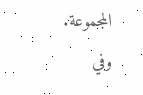المجموعة. وفي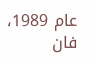عام 1989، فان